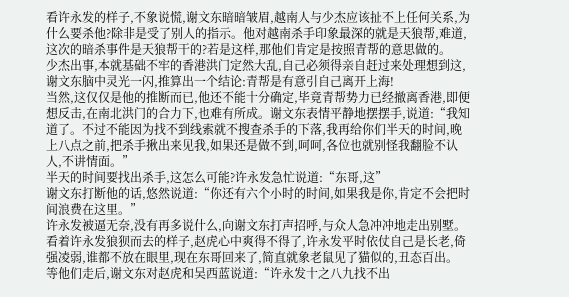看许永发的样子,不象说慌,谢文东暗暗皱眉,越南人与少杰应该扯不上任何关系,为什么要杀他?除非是受了别人的指示。他对越南杀手印象最深的就是天狼帮,难道,这次的暗杀事件是天狼帮干的?若是这样,那他们肯定是按照青帮的意思做的。
少杰出事,本就基础不牢的香港洪门定然大乱,自己必须得亲自赶过来处理想到这,谢文东脑中灵光一闪,推算出一个结论:青帮是有意引自己离开上海!
当然,这仅仅是他的推断而已,他还不能十分确定,毕竟青帮势力已经撤离香港,即便想反击,在南北洪门的合力下,也难有所成。谢文东表情平静地摆摆手,说道:“我知道了。不过不能因为找不到线索就不搜查杀手的下落,我再给你们半天的时间,晚上八点之前,把杀手揪出来见我,如果还是做不到,呵呵,各位也就别怪我翻脸不认人,不讲情面。”
半天的时间要找出杀手,这怎么可能?许永发急忙说道:“东哥,这”
谢文东打断他的话,悠然说道:“你还有六个小时的时间,如果我是你,肯定不会把时间浪费在这里。”
许永发被逼无奈,没有再多说什么,向谢文东打声招呼,与众人急冲冲地走出别墅。
看着许永发狼狈而去的样子,赵虎心中爽得不得了,许永发平时依仗自己是长老,倚强凌弱,谁都不放在眼里,现在东哥回来了,简直就象老鼠见了猫似的,丑态百出。
等他们走后,谢文东对赵虎和吴西蓝说道:“许永发十之八九找不出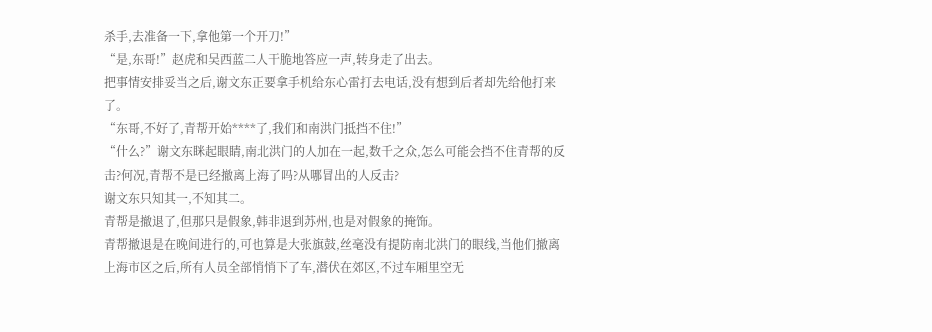杀手,去准备一下,拿他第一个开刀!”
“是,东哥!”赵虎和吴西蓝二人干脆地答应一声,转身走了出去。
把事情安排妥当之后,谢文东正要拿手机给东心雷打去电话,没有想到后者却先给他打来了。
“东哥,不好了,青帮开始****了,我们和南洪门抵挡不住!”
“什么?”谢文东眯起眼睛,南北洪门的人加在一起,数千之众,怎么可能会挡不住青帮的反击?何况,青帮不是已经撤离上海了吗?从哪冒出的人反击?
谢文东只知其一,不知其二。
青帮是撤退了,但那只是假象,韩非退到苏州,也是对假象的掩饰。
青帮撤退是在晚间进行的,可也算是大张旗鼓,丝毫没有提防南北洪门的眼线,当他们撤离上海市区之后,所有人员全部悄悄下了车,潜伏在郊区,不过车厢里空无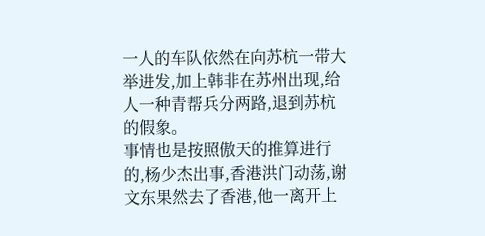一人的车队依然在向苏杭一带大举进发,加上韩非在苏州出现,给人一种青帮兵分两路,退到苏杭的假象。
事情也是按照傲天的推算进行的,杨少杰出事,香港洪门动荡,谢文东果然去了香港,他一离开上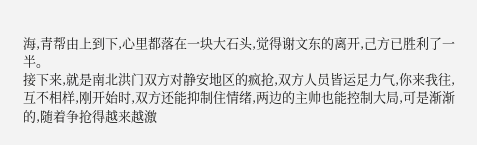海,青帮由上到下,心里都落在一块大石头,觉得谢文东的离开,己方已胜利了一半。
接下来,就是南北洪门双方对静安地区的疯抢,双方人员皆运足力气,你来我往,互不相样,刚开始时,双方还能抑制住情绪,两边的主帅也能控制大局,可是渐渐的,随着争抢得越来越激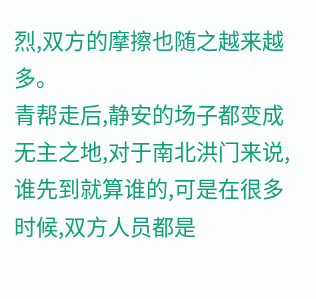烈,双方的摩擦也随之越来越多。
青帮走后,静安的场子都变成无主之地,对于南北洪门来说,谁先到就算谁的,可是在很多时候,双方人员都是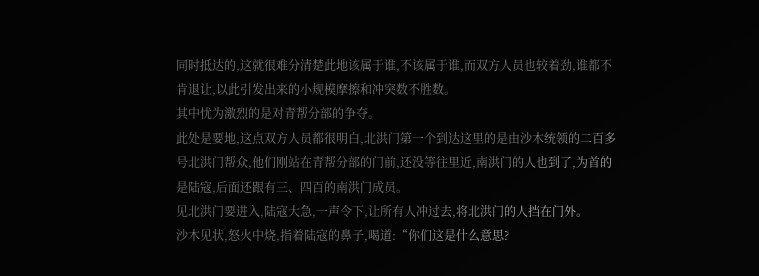同时抵达的,这就很难分清楚此地该属于谁,不该属于谁,而双方人员也较着劲,谁都不肯退让,以此引发出来的小规模摩擦和冲突数不胜数。
其中忧为激烈的是对青帮分部的争夺。
此处是要地,这点双方人员都很明白,北洪门第一个到达这里的是由沙木统领的二百多号北洪门帮众,他们刚站在青帮分部的门前,还没等往里近,南洪门的人也到了,为首的是陆寇,后面还跟有三、四百的南洪门成员。
见北洪门要进入,陆寇大急,一声令下,让所有人冲过去,将北洪门的人挡在门外。
沙木见状,怒火中烧,指着陆寇的鼻子,喝道:“你们这是什么意思?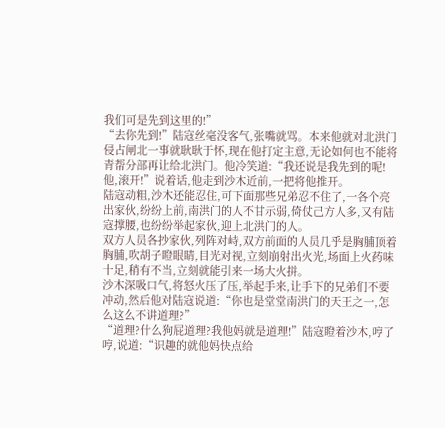我们可是先到这里的!”
“去你先到!”陆寇丝毫没客气,张嘴就骂。本来他就对北洪门侵占闸北一事就耿耿于怀,现在他打定主意,无论如何也不能将青帮分部再让给北洪门。他冷笑道:“我还说是我先到的呢!他,滚开!”说着话,他走到沙木近前,一把将他推开。
陆寇动粗,沙木还能忍住,可下面那些兄弟忍不住了,一各个亮出家伙,纷纷上前,南洪门的人不甘示弱,倚仗己方人多,又有陆寇撑腰,也纷纷举起家伙,迎上北洪门的人。
双方人员各抄家伙,列阵对峙,双方前面的人员几乎是胸脯顶着胸脯,吹胡子瞪眼睛,目光对视,立刻崩射出火光,场面上火药味十足,稍有不当,立刻就能引来一场大火拼。
沙木深吸口气,将怒火压了压,举起手来,让手下的兄弟们不要冲动,然后他对陆寇说道:“你也是堂堂南洪门的天王之一,怎么这么不讲道理?”
“道理?什么狗屁道理?我他妈就是道理!”陆寇瞪着沙木,哼了哼,说道:“识趣的就他妈快点给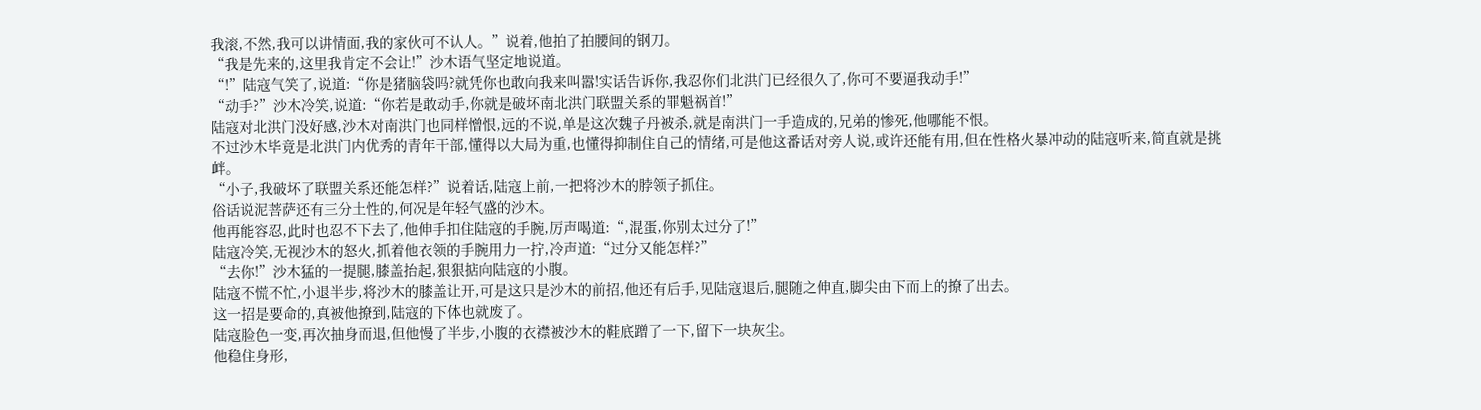我滚,不然,我可以讲情面,我的家伙可不认人。”说着,他拍了拍腰间的钢刀。
“我是先来的,这里我肯定不会让!”沙木语气坚定地说道。
“!”陆寇气笑了,说道:“你是猪脑袋吗?就凭你也敢向我来叫嚣!实话告诉你,我忍你们北洪门已经很久了,你可不要逼我动手!”
“动手?”沙木冷笑,说道:“你若是敢动手,你就是破坏南北洪门联盟关系的罪魁祸首!”
陆寇对北洪门没好感,沙木对南洪门也同样憎恨,远的不说,单是这次魏子丹被杀,就是南洪门一手造成的,兄弟的惨死,他哪能不恨。
不过沙木毕竟是北洪门内优秀的青年干部,懂得以大局为重,也懂得抑制住自己的情绪,可是他这番话对旁人说,或许还能有用,但在性格火暴冲动的陆寇听来,简直就是挑衅。
“小子,我破坏了联盟关系还能怎样?”说着话,陆寇上前,一把将沙木的脖领子抓住。
俗话说泥菩萨还有三分土性的,何况是年轻气盛的沙木。
他再能容忍,此时也忍不下去了,他伸手扣住陆寇的手腕,厉声喝道:“,混蛋,你别太过分了!”
陆寇冷笑,无视沙木的怒火,抓着他衣领的手腕用力一拧,冷声道:“过分又能怎样?”
“去你!”沙木猛的一提腿,膝盖抬起,狠狠掂向陆寇的小腹。
陆寇不慌不忙,小退半步,将沙木的膝盖让开,可是这只是沙木的前招,他还有后手,见陆寇退后,腿随之伸直,脚尖由下而上的撩了出去。
这一招是要命的,真被他撩到,陆寇的下体也就废了。
陆寇脸色一变,再次抽身而退,但他慢了半步,小腹的衣襟被沙木的鞋底蹭了一下,留下一块灰尘。
他稳住身形,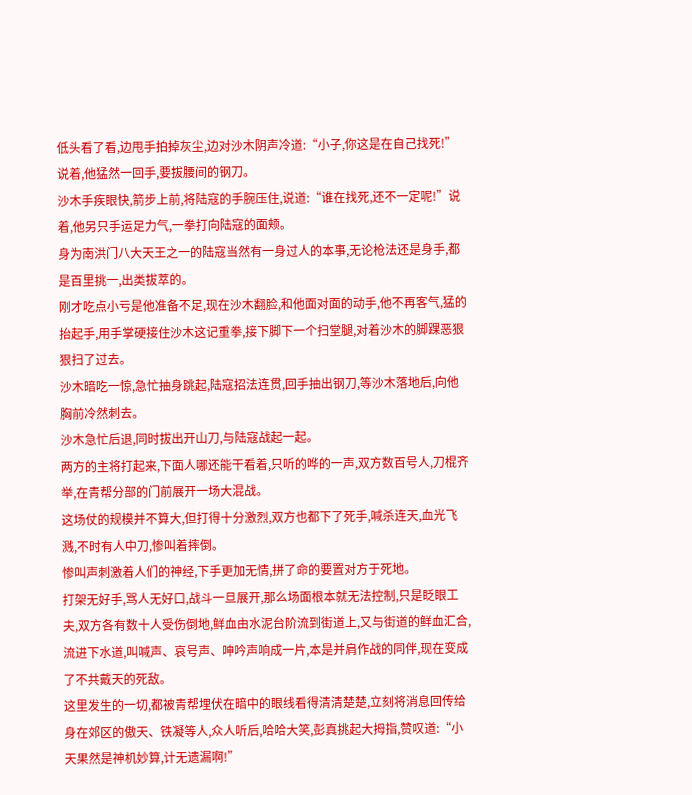低头看了看,边甩手拍掉灰尘,边对沙木阴声冷道:“小子,你这是在自己找死!”说着,他猛然一回手,要拔腰间的钢刀。
沙木手疾眼快,箭步上前,将陆寇的手腕压住,说道:“谁在找死,还不一定呢!”说着,他另只手运足力气,一拳打向陆寇的面颊。
身为南洪门八大天王之一的陆寇当然有一身过人的本事,无论枪法还是身手,都是百里挑一,出类拔萃的。
刚才吃点小亏是他准备不足,现在沙木翻脸,和他面对面的动手,他不再客气,猛的抬起手,用手掌硬接住沙木这记重拳,接下脚下一个扫堂腿,对着沙木的脚踝恶狠狠扫了过去。
沙木暗吃一惊,急忙抽身跳起,陆寇招法连贯,回手抽出钢刀,等沙木落地后,向他胸前冷然刺去。
沙木急忙后退,同时拔出开山刀,与陆寇战起一起。
两方的主将打起来,下面人哪还能干看着,只听的哗的一声,双方数百号人,刀棍齐举,在青帮分部的门前展开一场大混战。
这场仗的规模并不算大,但打得十分激烈,双方也都下了死手,喊杀连天,血光飞溅,不时有人中刀,惨叫着摔倒。
惨叫声刺激着人们的神经,下手更加无情,拼了命的要置对方于死地。
打架无好手,骂人无好口,战斗一旦展开,那么场面根本就无法控制,只是眨眼工夫,双方各有数十人受伤倒地,鲜血由水泥台阶流到街道上,又与街道的鲜血汇合,流进下水道,叫喊声、哀号声、呻吟声响成一片,本是并肩作战的同伴,现在变成了不共戴天的死敌。
这里发生的一切,都被青帮埋伏在暗中的眼线看得清清楚楚,立刻将消息回传给身在郊区的傲天、铁凝等人,众人听后,哈哈大笑,彭真挑起大拇指,赞叹道:“小天果然是神机妙算,计无遗漏啊!”